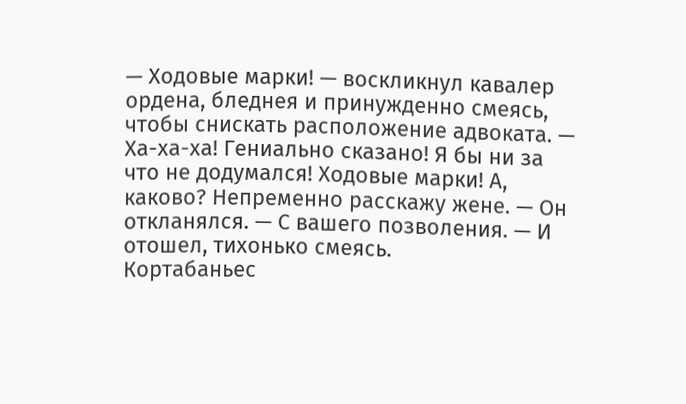— Ходовые марки! — воскликнул кавалер ордена, бледнея и принужденно смеясь, чтобы снискать расположение адвоката. — Ха-ха-ха! Гениально сказано! Я бы ни за что не додумался! Ходовые марки! А, каково? Непременно расскажу жене. — Он откланялся. — С вашего позволения. — И отошел, тихонько смеясь.
Кортабаньес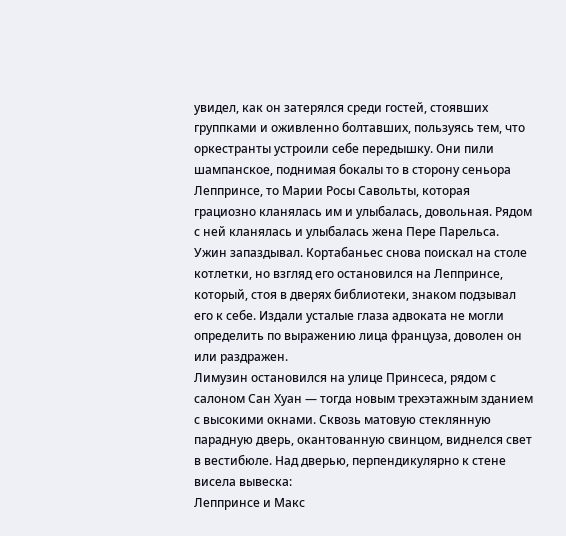увидел, как он затерялся среди гостей, стоявших группками и оживленно болтавших, пользуясь тем, что оркестранты устроили себе передышку. Они пили шампанское, поднимая бокалы то в сторону сеньора Леппринсе, то Марии Росы Савольты, которая грациозно кланялась им и улыбалась, довольная. Рядом с ней кланялась и улыбалась жена Пере Парельса. Ужин запаздывал. Кортабаньес снова поискал на столе котлетки, но взгляд его остановился на Леппринсе, который, стоя в дверях библиотеки, знаком подзывал его к себе. Издали усталые глаза адвоката не могли определить по выражению лица француза, доволен он или раздражен.
Лимузин остановился на улице Принсеса, рядом с салоном Сан Хуан — тогда новым трехэтажным зданием с высокими окнами. Сквозь матовую стеклянную парадную дверь, окантованную свинцом, виднелся свет в вестибюле. Над дверью, перпендикулярно к стене висела вывеска:
Леппринсе и Макс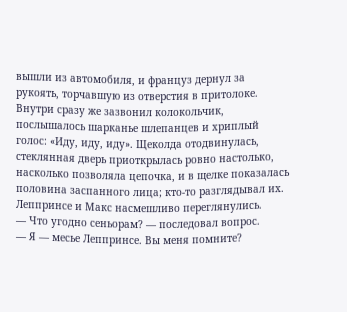вышли из автомобиля, и француз дернул за рукоять, торчавшую из отверстия в притолоке. Внутри сразу же зазвонил колокольчик, послышалось шарканье шлепанцев и хриплый голос: «Иду, иду, иду». Щеколда отодвинулась, стеклянная дверь приоткрылась ровно настолько, насколько позволяла цепочка, и в щелке показалась половина заспанного лица; кто-то разглядывал их. Леппринсе и Макс насмешливо переглянулись.
— Что угодно сеньорам? — последовал вопрос.
— Я — месье Леппринсе. Вы меня помните?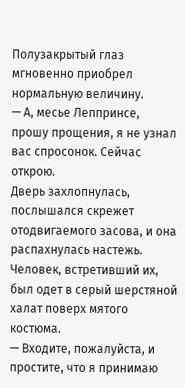Полузакрытый глаз мгновенно приобрел нормальную величину.
— А, месье Леппринсе, прошу прощения, я не узнал вас спросонок. Сейчас открою.
Дверь захлопнулась, послышался скрежет отодвигаемого засова, и она распахнулась настежь. Человек, встретивший их, был одет в серый шерстяной халат поверх мятого костюма.
— Входите, пожалуйста, и простите, что я принимаю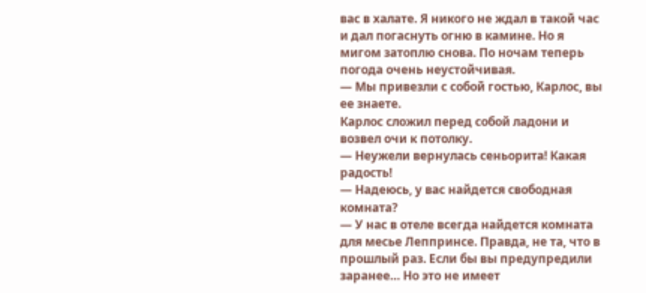вас в халате. Я никого не ждал в такой час и дал погаснуть огню в камине. Но я мигом затоплю снова. По ночам теперь погода очень неустойчивая.
— Мы привезли с собой гостью, Карлос, вы ее знаете.
Карлос сложил перед собой ладони и возвел очи к потолку.
— Неужели вернулась сеньорита! Какая радость!
— Надеюсь, у вас найдется свободная комната?
— У нас в отеле всегда найдется комната для месье Леппринсе. Правда, не та, что в прошлый раз. Если бы вы предупредили заранее… Но это не имеет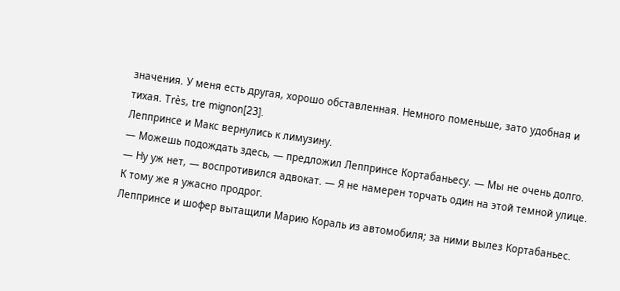значения. У меня есть другая, хорошо обставленная. Немного поменьше, зато удобная и тихая. Très, tre mignon[23].
Леппринсе и Макс вернулись к лимузину.
— Можешь подождать здесь, — предложил Леппринсе Кортабаньесу. — Мы не очень долго.
— Ну уж нет, — воспротивился адвокат. — Я не намерен торчать один на этой темной улице. К тому же я ужасно продрог.
Леппринсе и шофер вытащили Марию Кораль из автомобиля; за ними вылез Кортабаньес.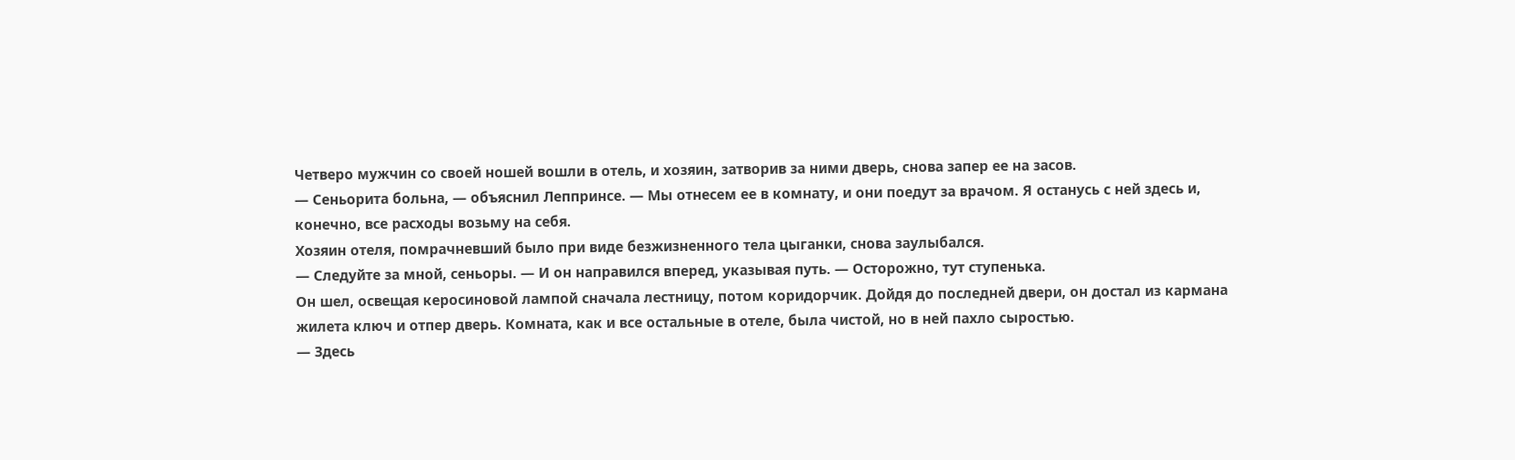Четверо мужчин со своей ношей вошли в отель, и хозяин, затворив за ними дверь, снова запер ее на засов.
— Сеньорита больна, — объяснил Леппринсе. — Мы отнесем ее в комнату, и они поедут за врачом. Я останусь с ней здесь и, конечно, все расходы возьму на себя.
Хозяин отеля, помрачневший было при виде безжизненного тела цыганки, снова заулыбался.
— Следуйте за мной, сеньоры. — И он направился вперед, указывая путь. — Осторожно, тут ступенька.
Он шел, освещая керосиновой лампой сначала лестницу, потом коридорчик. Дойдя до последней двери, он достал из кармана жилета ключ и отпер дверь. Комната, как и все остальные в отеле, была чистой, но в ней пахло сыростью.
— Здесь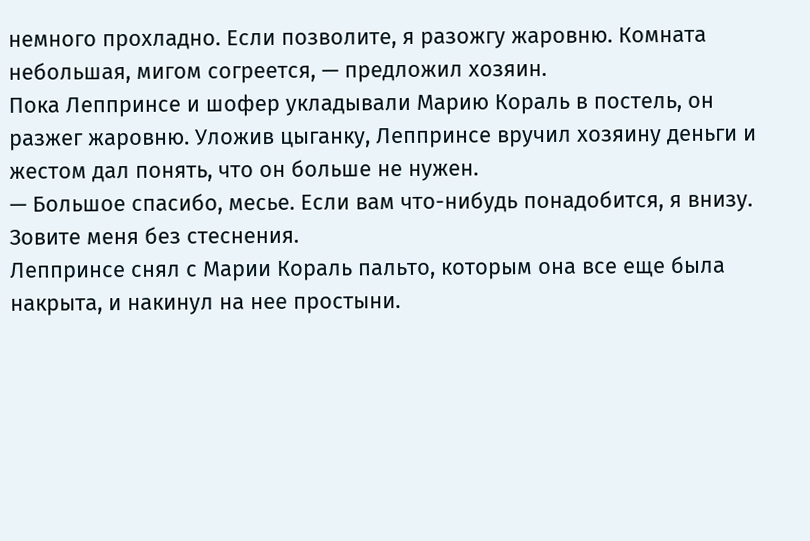немного прохладно. Если позволите, я разожгу жаровню. Комната небольшая, мигом согреется, — предложил хозяин.
Пока Леппринсе и шофер укладывали Марию Кораль в постель, он разжег жаровню. Уложив цыганку, Леппринсе вручил хозяину деньги и жестом дал понять, что он больше не нужен.
— Большое спасибо, месье. Если вам что-нибудь понадобится, я внизу. Зовите меня без стеснения.
Леппринсе снял с Марии Кораль пальто, которым она все еще была накрыта, и накинул на нее простыни.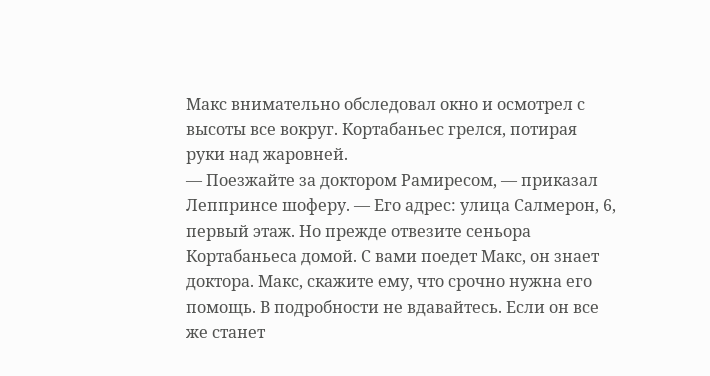Макс внимательно обследовал окно и осмотрел с высоты все вокруг. Кортабаньес грелся, потирая руки над жаровней.
— Поезжайте за доктором Рамиресом, — приказал Леппринсе шоферу. — Его адрес: улица Салмерон, 6, первый этаж. Но прежде отвезите сеньора Кортабаньеса домой. С вами поедет Макс, он знает доктора. Макс, скажите ему, что срочно нужна его помощь. В подробности не вдавайтесь. Если он все же станет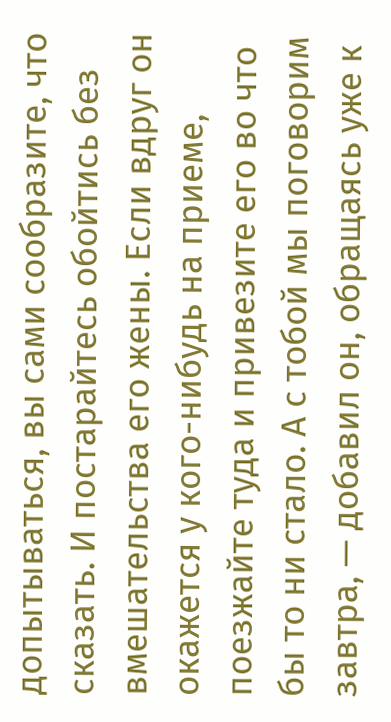допытываться, вы сами сообразите, что сказать. И постарайтесь обойтись без вмешательства его жены. Если вдруг он окажется у кого-нибудь на приеме, поезжайте туда и привезите его во что бы то ни стало. А с тобой мы поговорим завтра, — добавил он, обращаясь уже к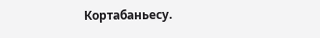Кортабаньесу.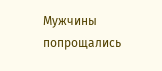Мужчины попрощались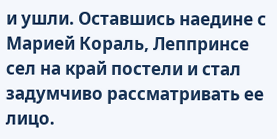и ушли. Оставшись наедине с Марией Кораль, Леппринсе сел на край постели и стал задумчиво рассматривать ее лицо.